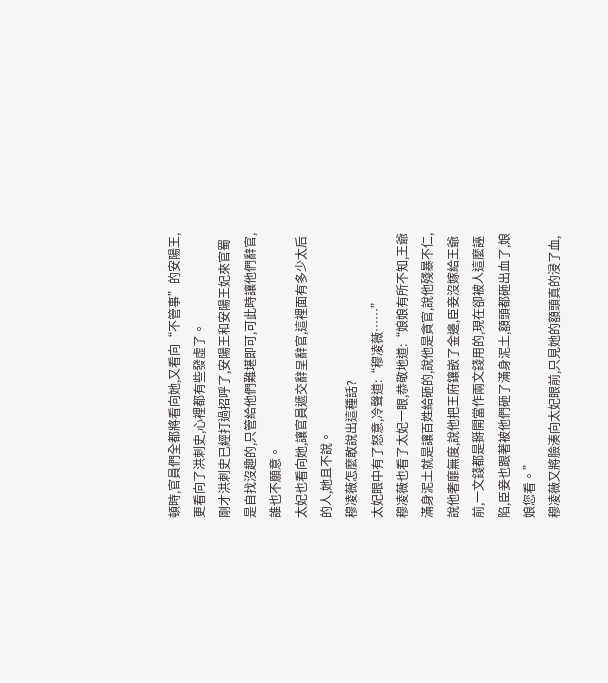頓時,官員們全都將看向她,又看向“不管事”的安陽王,更看向了洪刺史,心裡都有些發虛了。
剛才洪刺史已經打過招呼了,安陽王和安陽王妃來官蜀是自找沒趣的,只管給他們難堪即可,可此時讓他們辭官,誰也不願意。
太妃也看向她,讓官員遞交辭呈辭官,這裡面有多少太后的人,她且不說。
穆凌薇怎麼敢說出這種話?
太妃眼中有了怒意,冷聲道:“穆凌薇……”
穆凌薇也看了太妃一眼,恭敬地道:“娘娘有所不知,王爺滿身泥土就是讓百姓給砸的,說他是貪官,說他殘暴不仁,說他奢靡無度,說他把王府鑲嵌了金邊,臣妾沒嫁給王爺前,一文錢都是掰開當作兩文錢用的,現在卻被人這麼誣陷,臣妾也跟著被他們砸了滿身泥土,額頭都砸出血了,娘娘您看。”
穆凌薇又將臉湊向太妃眼前,只見她的額頭真的浸了血,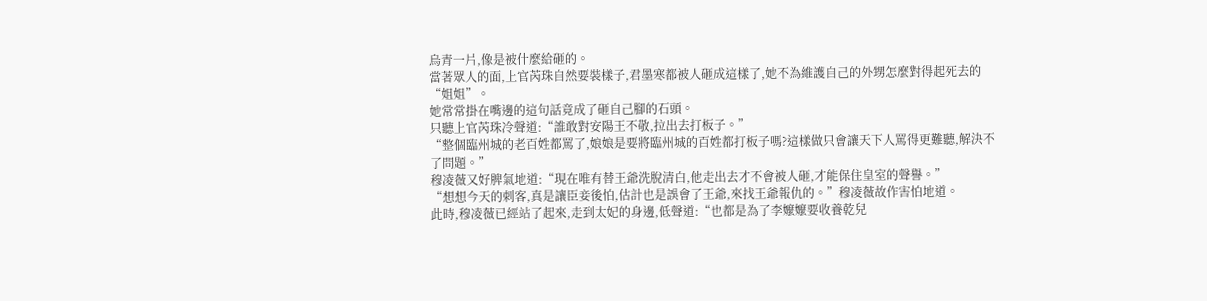烏青一片,像是被什麼給砸的。
當著眾人的面,上官芮珠自然要裝樣子,君墨寒都被人砸成這樣了,她不為維護自己的外甥怎麼對得起死去的“姐姐”。
她常常掛在嘴邊的這句話竟成了砸自己腳的石頭。
只聽上官芮珠冷聲道:“誰敢對安陽王不敬,拉出去打板子。”
“整個臨州城的老百姓都罵了,娘娘是要將臨州城的百姓都打板子嗎?這樣做只會讓天下人罵得更難聽,解決不了問題。”
穆凌薇又好脾氣地道:“現在唯有替王爺洗脫清白,他走出去才不會被人砸,才能保住皇室的聲譽。”
“想想今天的刺客,真是讓臣妾後怕,估計也是誤會了王爺,來找王爺報仇的。”穆凌薇故作害怕地道。
此時,穆凌薇已經站了起來,走到太妃的身邊,低聲道:“也都是為了李嬤嬤要收養乾兒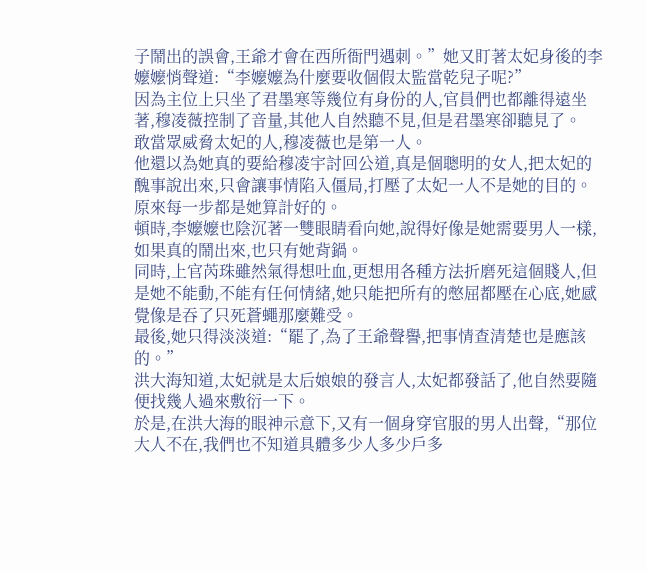子鬧出的誤會,王爺才會在西所衙門遇刺。”她又盯著太妃身後的李嬤嬤悄聲道:“李嬤嬤為什麼要收個假太監當乾兒子呢?”
因為主位上只坐了君墨寒等幾位有身份的人,官員們也都離得遠坐著,穆凌薇控制了音量,其他人自然聽不見,但是君墨寒卻聽見了。
敢當眾威脅太妃的人,穆凌薇也是第一人。
他還以為她真的要給穆凌宇討回公道,真是個聰明的女人,把太妃的醜事說出來,只會讓事情陷入僵局,打壓了太妃一人不是她的目的。
原來每一步都是她算計好的。
頓時,李嬤嬤也陰沉著一雙眼睛看向她,說得好像是她需要男人一樣,如果真的鬧出來,也只有她背鍋。
同時,上官芮珠雖然氣得想吐血,更想用各種方法折磨死這個賤人,但是她不能動,不能有任何情緒,她只能把所有的憋屈都壓在心底,她感覺像是吞了只死蒼蠅那麼難受。
最後,她只得淡淡道:“罷了,為了王爺聲譽,把事情查清楚也是應該的。”
洪大海知道,太妃就是太后娘娘的發言人,太妃都發話了,他自然要隨便找幾人過來敷衍一下。
於是,在洪大海的眼神示意下,又有一個身穿官服的男人出聲,“那位大人不在,我們也不知道具體多少人多少戶多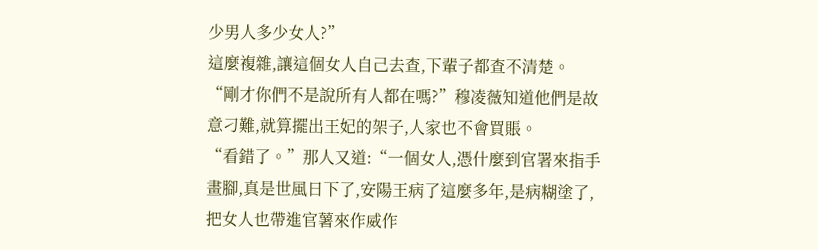少男人多少女人?”
這麼複雜,讓這個女人自己去查,下輩子都查不清楚。
“剛才你們不是說所有人都在嗎?”穆凌薇知道他們是故意刁難,就算擺出王妃的架子,人家也不會買賬。
“看錯了。”那人又道:“一個女人,憑什麼到官署來指手畫腳,真是世風日下了,安陽王病了這麼多年,是病糊塗了,把女人也帶進官薯來作威作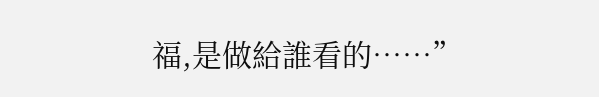福,是做給誰看的……”